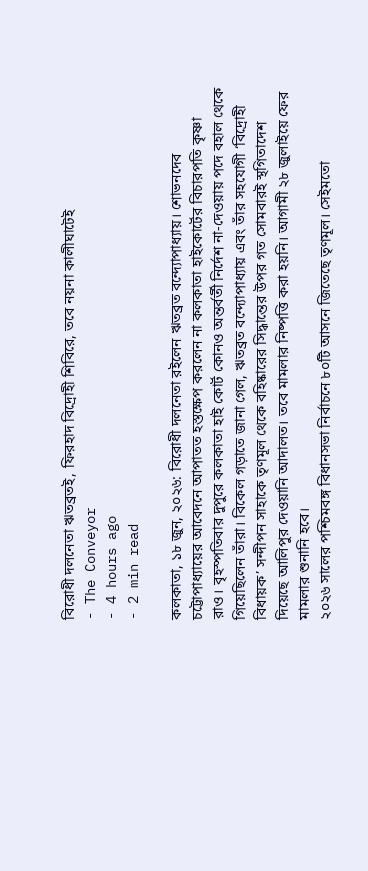বিরোধী দলনেতা ঋতব্রতই, ফিরহাদ বিদ্রোহী শিবিরে, তবে নয়না কালীঘাটেই
- The Conveyor
- 4 hours ago
- 2 min read

কলকাতা, ১৮ জুন, ২০২৬: বিরোধী দলনেতা রইলেন ঋতব্রত বন্দ্যোপাধ্যায়। শোভনদেব চট্টোপাধ্যায়ের আবেদনে আপাতত হস্তক্ষেপ করলেন না কলকাতা হাইকোর্টের বিচারপতি কৃষ্ণা রাও। বৃহস্পতিবার দুপুরে কলকাতা হাই কোর্ট কোনও অন্তর্বর্তী নির্দেশ না-দেওয়ায় পদে বহাল থেকে গিয়েছিলেন তাঁরা। বিকেল গড়াতে জানা গেল, ঋতব্রত বন্দ্যোপাধ্যায় এবং তাঁর সহযোগী ‘বিদ্রোহী বিধায়ক’ সন্দীপন সাহাকে তৃণমূল থেকে বহিষ্কারের সিদ্ধান্তের উপর গত সোমবারই স্থগিতাদেশ দিয়েছে আলিপুর দেওয়ানি আদালত। তবে মামলার নিষ্পত্তি করা হয়নি। আগামী ২৮ জুলাইয়ে ফের মামলার শুনানি হবে।
২০২৬ সালের পশ্চিমবঙ্গ বিধানসভা নির্বাচনে ৮০টি আসনে জিতেছে তৃণমূল। সেইমতো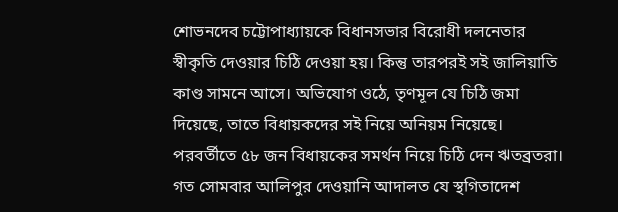শোভনদেব চট্টোপাধ্যায়কে বিধানসভার বিরোধী দলনেতার স্বীকৃতি দেওয়ার চিঠি দেওয়া হয়। কিন্তু তারপরই সই জালিয়াতি কাণ্ড সামনে আসে। অভিযোগ ওঠে, তৃণমূল যে চিঠি জমা দিয়েছে, তাতে বিধায়কদের সই নিয়ে অনিয়ম নিয়েছে। পরবর্তীতে ৫৮ জন বিধায়কের সমর্থন নিয়ে চিঠি দেন ঋতব্রতরা।
গত সোমবার আলিপুর দেওয়ানি আদালত যে স্থগিতাদেশ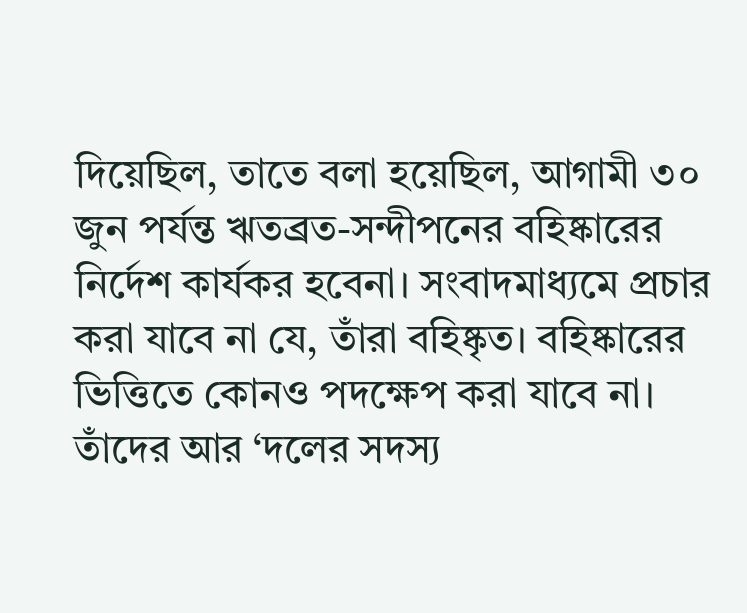দিয়েছিল, তাতে বলা হয়েছিল, আগামী ৩০ জুন পর্যন্ত ঋতব্রত-সন্দীপনের বহিষ্কারের নির্দেশ কার্যকর হবেনা। সংবাদমাধ্যমে প্রচার করা যাবে না যে, তাঁরা বহিষ্কৃত। বহিষ্কারের ভিত্তিতে কোনও পদক্ষেপ করা যাবে না। তাঁদের আর ‘দলের সদস্য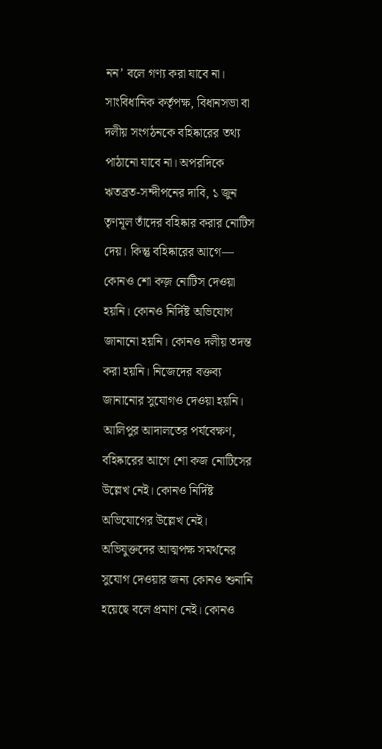নন’ বলে গণ্য করা যাবে না। সাংবিধানিক কর্তৃপক্ষ, বিধানসভা বা দলীয় সংগঠনকে বহিষ্কারের তথ্য পাঠানো যাবে না। অপরদিকে ঋতব্রত-সন্দীপনের দাবি, ১ জুন তৃণমূল তাঁদের বহিষ্কার করার নোটিস দেয়। কিন্তু বহিষ্কারের আগে— কোনও শো কজ় নোটিস দেওয়া হয়নি। কোনও নির্দিষ্ট অভিযোগ জানানো হয়নি। কোনও দলীয় তদন্ত করা হয়নি। নিজেদের বক্তব্য জানানোর সুযোগও দেওয়া হয়নি। আলিপুর আদালতের পর্যবেক্ষণ, বহিষ্কারের আগে শো কজ নোটিসের উল্লেখ নেই। কোনও নির্দিষ্ট অভিযোগের উল্লেখ নেই। অভিযুক্তদের আত্মপক্ষ সমর্থনের সুযোগ দেওয়ার জন্য কোনও শুনানি হয়েছে বলে প্রমাণ নেই। কোনও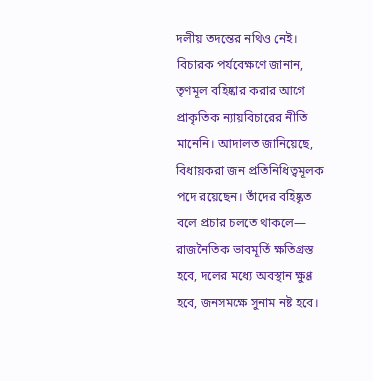দলীয় তদন্তের নথিও নেই। বিচারক পর্যবেক্ষণে জানান, তৃণমূল বহিষ্কার করার আগে প্রাকৃতিক ন্যায়বিচারের নীতি মানেনি। আদালত জানিয়েছে, বিধায়করা জন প্রতিনিধিত্বমূলক পদে রয়েছেন। তাঁদের বহিষ্কৃত বলে প্রচার চলতে থাকলে— রাজনৈতিক ভাবমূর্তি ক্ষতিগ্রস্ত হবে, দলের মধ্যে অবস্থান ক্ষুণ্ণ হবে, জনসমক্ষে সুনাম নষ্ট হবে।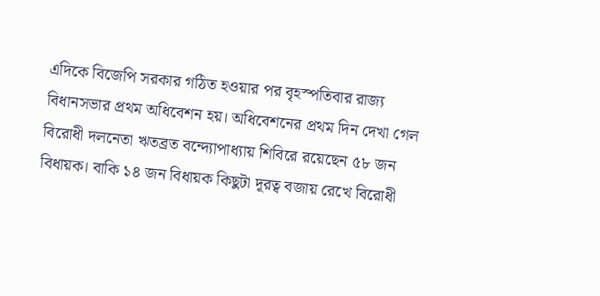এদিকে বিজেপি সরকার গঠিত হওয়ার পর বৃহস্পতিবার রাজ্য বিধানসভার প্রথম অধিবেশন হয়। অধিবেশনের প্রথম দিন দেখা গেল বিরোধী দলনেতা ঋতব্রত বন্দ্যোপাধ্যায় শিবিরে রয়েছেন ৫৮ জন বিধায়ক। বাকি ১৪ জন বিধায়ক কিছুটা দূরত্ব বজায় রেখে বিরোধী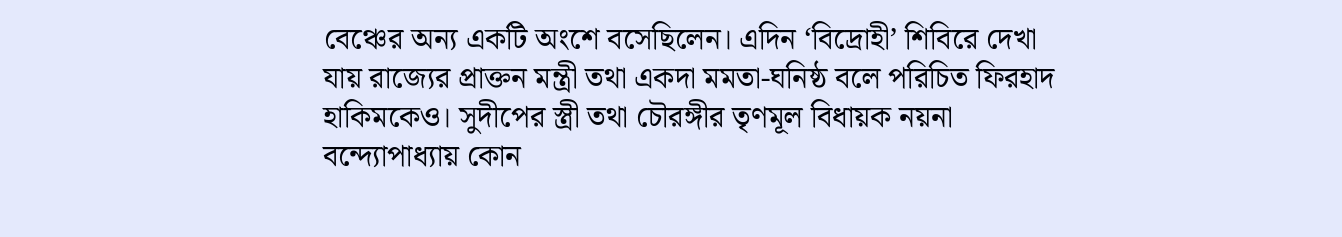বেঞ্চের অন্য একটি অংশে বসেছিলেন। এদিন ‘বিদ্রোহী’ শিবিরে দেখা যায় রাজ্যের প্রাক্তন মন্ত্রী তথা একদা মমতা-ঘনিষ্ঠ বলে পরিচিত ফিরহাদ হাকিমকেও। সুদীপের স্ত্রী তথা চৌরঙ্গীর তৃণমূল বিধায়ক নয়না বন্দ্যোপাধ্যায় কোন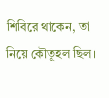শিবিরে থাকেন, তা নিয়ে কৌতূহল ছিল।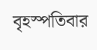বৃহস্পতিবার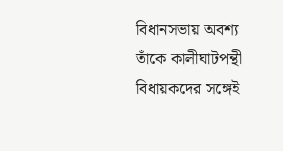বিধানসভায় অবশ্য তাঁকে কালীঘাটপন্থী বিধায়কদের সঙ্গেই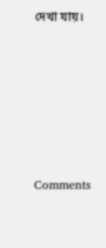দেখা যায়।









Comments